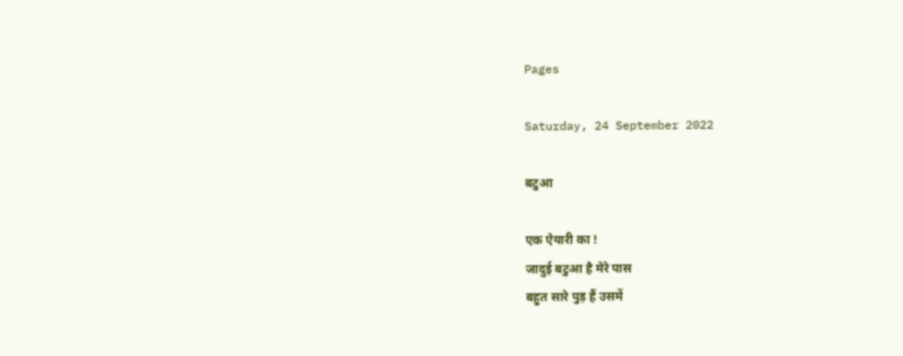Pages

Saturday, 24 September 2022

बटुआ

एक ऐयारी का !
जादुई बटुआ है मेरे पास
बहुत सारे पुड़ हैं उसमें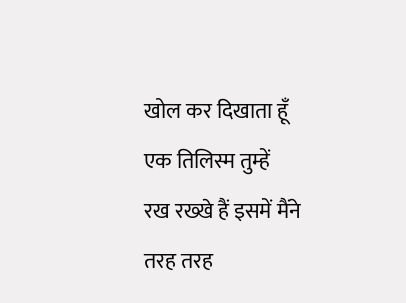खोल कर दिखाता हूँ
एक तिलिस्म तुम्हें
रख रख्खे हैं इसमें मैंने
तरह तरह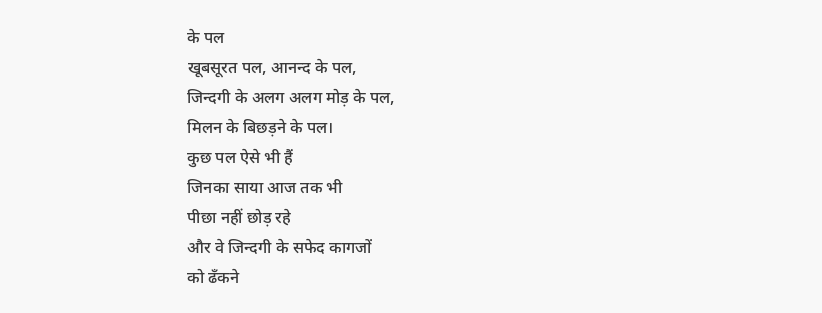के पल
खूबसूरत पल, आनन्द के पल,
जिन्दगी के अलग अलग मोड़ के पल,
मिलन के बिछड़ने के पल।
कुछ पल ऐसे भी हैं
जिनका साया आज तक भी
पीछा नहीं छोड़ रहे
और वे जिन्दगी के सफेद कागजों
को ढँकने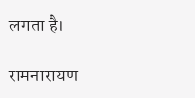लगता है।

रामनारायण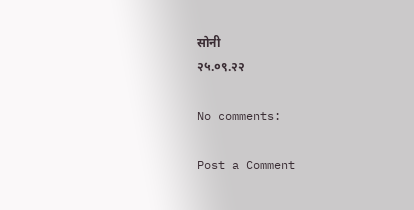सोनी
२५.०९.२२

No comments:

Post a Comment